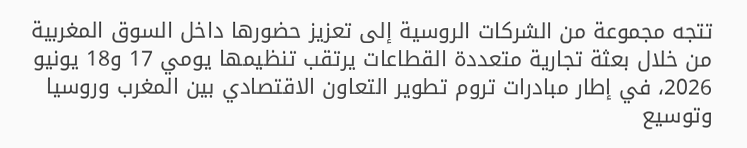تتجه مجموعة من الشركات الروسية إلى تعزيز حضورها داخل السوق المغربية من خلال بعثة تجارية متعددة القطاعات يرتقب تنظيمها يومي 17 و18 يونيو 2026، في إطار مبادرات تروم تطوير التعاون الاقتصادي بين المغرب وروسيا وتوسيع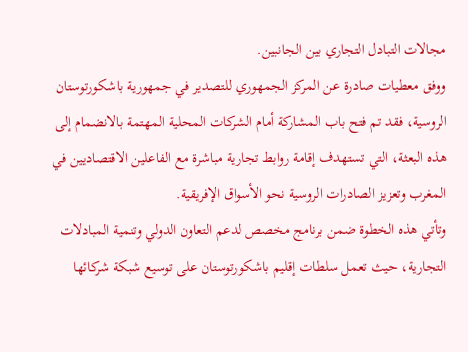مجالات التبادل التجاري بين الجانبين.
ووفق معطيات صادرة عن المركز الجمهوري للتصدير في جمهورية باشكورتوستان الروسية، فقد تم فتح باب المشاركة أمام الشركات المحلية المهتمة بالانضمام إلى هذه البعثة، التي تستهدف إقامة روابط تجارية مباشرة مع الفاعلين الاقتصاديين في المغرب وتعزيز الصادرات الروسية نحو الأسواق الإفريقية.
وتأتي هذه الخطوة ضمن برنامج مخصص لدعم التعاون الدولي وتنمية المبادلات التجارية، حيث تعمل سلطات إقليم باشكورتوستان على توسيع شبكة شركائها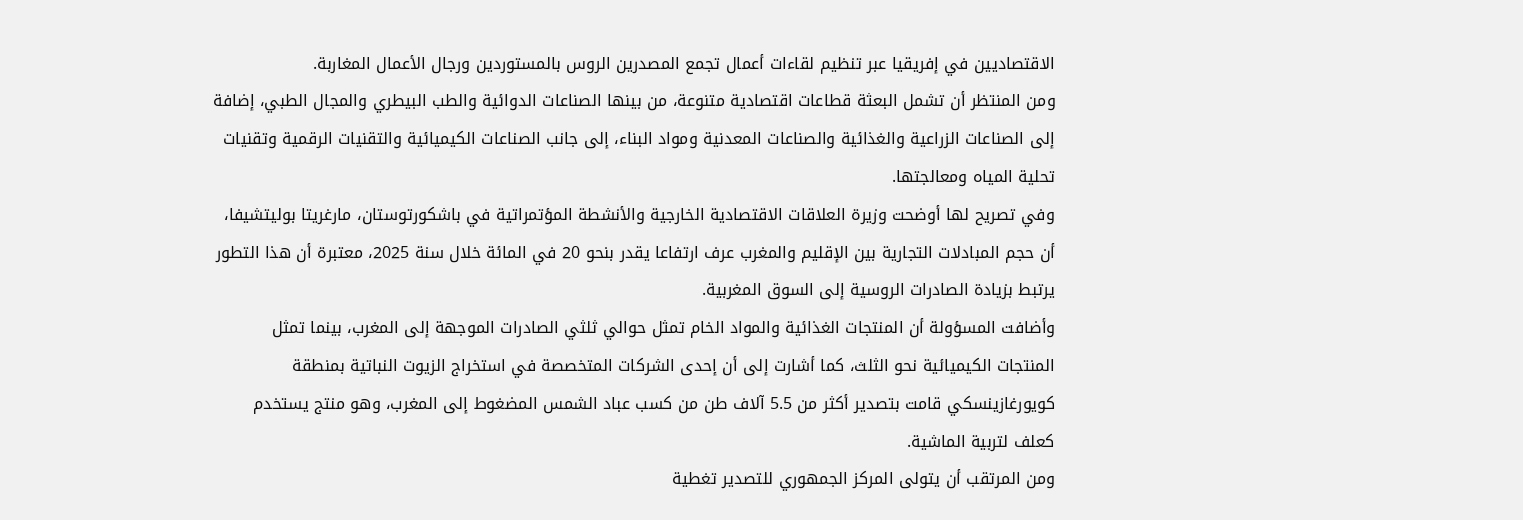الاقتصاديين في إفريقيا عبر تنظيم لقاءات أعمال تجمع المصدرين الروس بالمستوردين ورجال الأعمال المغاربة.
ومن المنتظر أن تشمل البعثة قطاعات اقتصادية متنوعة، من بينها الصناعات الدوائية والطب البيطري والمجال الطبي، إضافة إلى الصناعات الزراعية والغذائية والصناعات المعدنية ومواد البناء، إلى جانب الصناعات الكيميائية والتقنيات الرقمية وتقنيات تحلية المياه ومعالجتها.
وفي تصريح لها أوضحت وزيرة العلاقات الاقتصادية الخارجية والأنشطة المؤتمراتية في باشكورتوستان، مارغريتا بوليتشيفا، أن حجم المبادلات التجارية بين الإقليم والمغرب عرف ارتفاعا يقدر بنحو 20 في المائة خلال سنة 2025، معتبرة أن هذا التطور يرتبط بزيادة الصادرات الروسية إلى السوق المغربية.
وأضافت المسؤولة أن المنتجات الغذائية والمواد الخام تمثل حوالي ثلثي الصادرات الموجهة إلى المغرب، بينما تمثل المنتجات الكيميائية نحو الثلث، كما أشارت إلى أن إحدى الشركات المتخصصة في استخراج الزيوت النباتية بمنطقة كويورغازينسكي قامت بتصدير أكثر من 5.5 آلاف طن من كسب عباد الشمس المضغوط إلى المغرب، وهو منتج يستخدم كعلف لتربية الماشية.
ومن المرتقب أن يتولى المركز الجمهوري للتصدير تغطية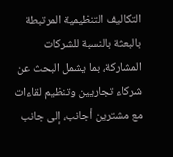التكاليف التنظيمية المرتبطة بالبعثة بالنسبة للشركات المشاركة، بما يشمل البحث عن شركاء تجاريين وتنظيم لقاءات مع مشترين أجانب، إلى جانب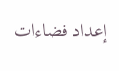إعداد فضاءات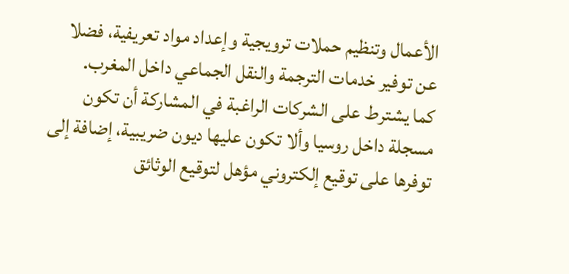الأعمال وتنظيم حملات ترويجية وإعداد مواد تعريفية، فضلا عن توفير خدمات الترجمة والنقل الجماعي داخل المغرب.
كما يشترط على الشركات الراغبة في المشاركة أن تكون مسجلة داخل روسيا وألا تكون عليها ديون ضريبية، إضافة إلى توفرها على توقيع إلكتروني مؤهل لتوقيع الوثائق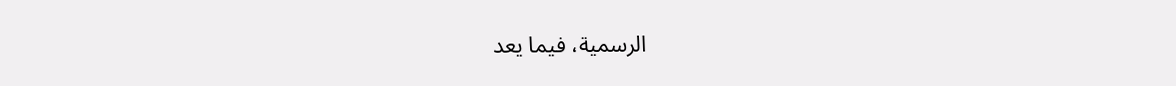الرسمية، فيما يعد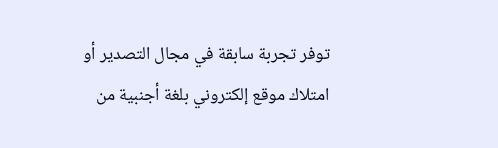توفر تجربة سابقة في مجال التصدير أو امتلاك موقع إلكتروني بلغة أجنبية من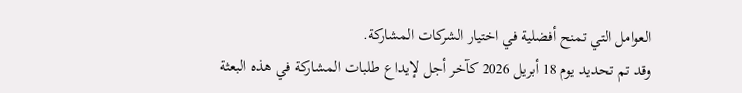العوامل التي تمنح أفضلية في اختيار الشركات المشاركة.
وقد تم تحديد يوم 18 أبريل 2026 كآخر أجل لإيداع طلبات المشاركة في هذه البعثة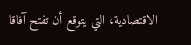الاقتصادية، التي يتوقع أن تفتح آفاقا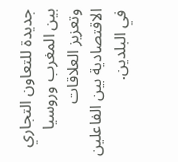جديدة للتعاون التجاري بين المغرب وروسيا وتعزيز العلاقات الاقتصادية بين الفاعلين في البلدين.